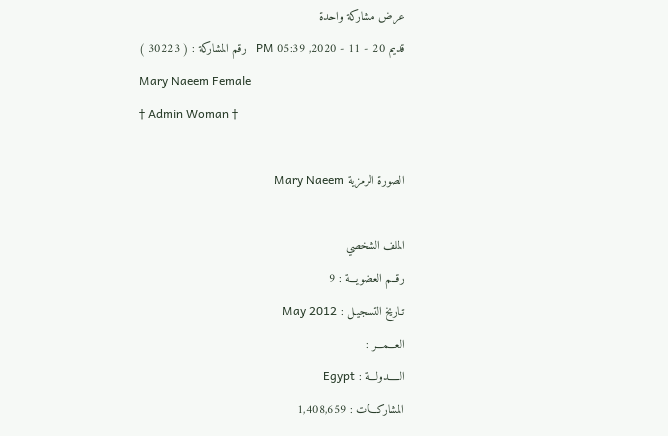عرض مشاركة واحدة
قديم 20 - 11 - 2020, 05:39 PM   رقم المشاركة : ( 30223 )
Mary Naeem Female
† Admin Woman †

الصورة الرمزية Mary Naeem

الملف الشخصي
رقــم العضويـــة : 9
تـاريخ التسجيـل : May 2012
العـــمـــر :
الـــــدولـــة : Egypt
المشاركـــات : 1,408,659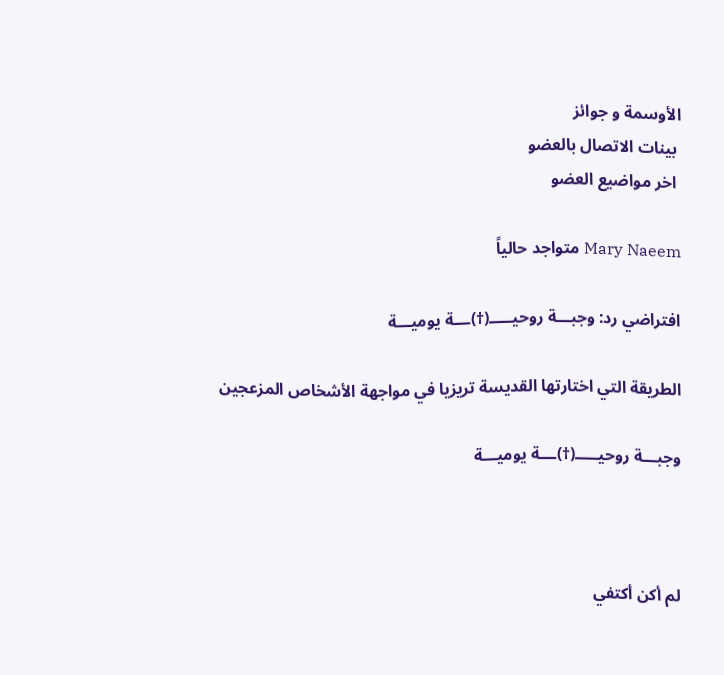الأوسمة و جوائز
 بينات الاتصال بالعضو
 اخر مواضيع العضو

Mary Naeem متواجد حالياً

افتراضي رد: وجبـــة روحيـــــ(†)ـــة يوميـــة

الطريقة التي اختارتها القديسة تريزيا في مواجهة الأشخاص المزعجين

وجبـــة روحيـــــ(†)ـــة يوميـــة



لم أكن أكتفي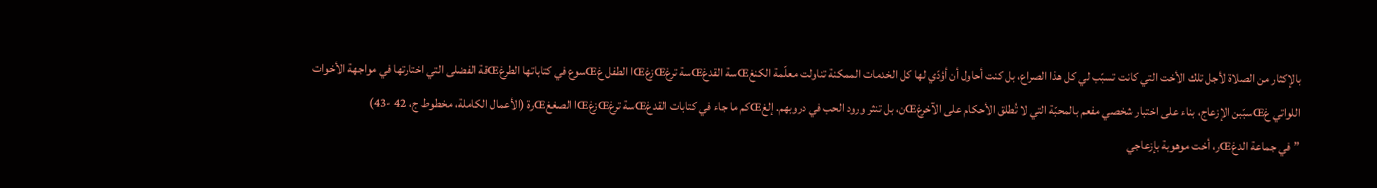بالإكثار من الصلاة لأجل تلك الأخت التي كانت تسبّب لي كل ھذا الصراع، بل كنت أحاول أن أؤدّي لھا كل الخدمات الممكنة تناولت معلّمة الكنغŒسة القدغŒسة ترغŒزغŒا الطفل غŒسوع في كتاباتھا الطرغŒقة الفضلى التي اختارتھا في مواجھة الأخوات اللواتي غŒسبّبن الإزعاج، بناء على اختبار شخصي مفعم بالمحبّة التي لا تُطلق الأحكام على الآخرغŒن، بل تنثر ورود الحب في دروبھم. إلغŒكم ما جاء في كتابات القدغŒسة ترغŒزغŒا الصغغŒرة (الأعمال الكاملة، مخطوط ج، 42 -43)
”في جماعة الدغŒر، أخت موھوبة بإزعاجي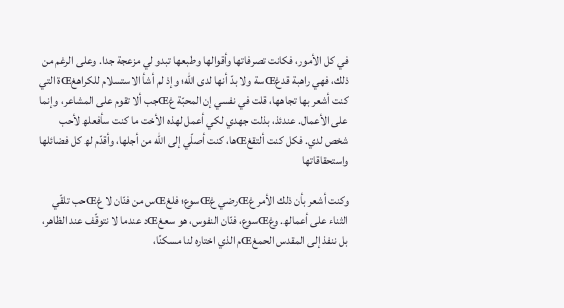في كل الأمور، فكانت تصرفاتھا وأقوالھا وطبعھا تبدو لي مزعجة جدا. وعلى الرغم من ذلك، فھي راھبة قدغŒسة ولا بدّ أنھا لدى الله؛ وإذ لم أشأ الاستسلام للكراھغŒة التي كنت أشعر بھا تجاھھا، قلت في نفسي إن المحبّة غŒجب ألا تقوم على المشاعر، وإنما على الأعمال. عندئذ، بذلت جھدي لكي أعمل لھذه الأخت ما كنت سأفعلھ لأحب شخص لدي. فكل كنت ألتقغŒھا، كنت أصلّي إلى الله من أجلھا، وأقدّم لھ كل فضائلھا واستحقاقاتھا

وكنت أشعر بأن ذلك الأمر غŒرضي غŒسوع؛ فلغŒس من فنّان لا غŒحب تلقّي الثناء على أعمالھ. وغŒسوع، فنّان النفوس، ھو سعغŒد عندما لا نتوقّف عند الظاھر، بل ننفذ إلى المقدس الحمغŒم الذي اختاره لنا مسكنًا،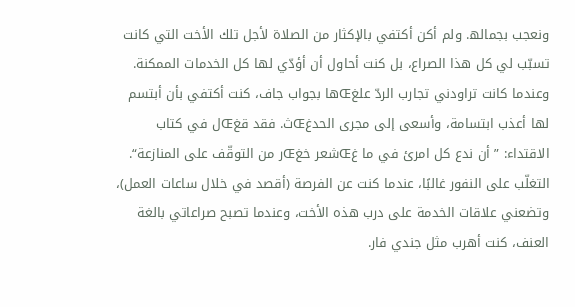ونعجب بجمالھ. ولم أكن أكتفي بالإكثار من الصلاة لأجل تلك الأخت التي كانت تسبّب لي كل ھذا الصراع، بل كنت أحاول أن أؤدّي لھا كل الخدمات الممكنة. وعندما كانت تراودني تجارب الردّ علغŒھا بجواب جاف، كنت أكتفي بأن أبتسم لھا أعذب ابتسامة، وأسعى إلى مجرى الحدغŒث. فقد قغŒل في كتاب الاقتداء: ”أن ندع كل امرئ في ما غŒشعر خغŒر من التوقّف على المنازعة“. التغلّب على النفور غالبًا، عندما كنت عن الفرصة (أقصد في خلال ساعات العمل)، وتضعني علاقات الخدمة على درب ھذه الأخت، وعندما تصبح صراعاتي بالغة العنف، كنت أھرب مثل جندي فار.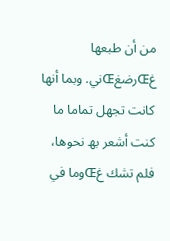من أن طبعھا غŒرضغŒني. وبما أنھا كانت تجھل تماما ما كنت أشعر بھ نحوھا، فلم تشك غŒوما في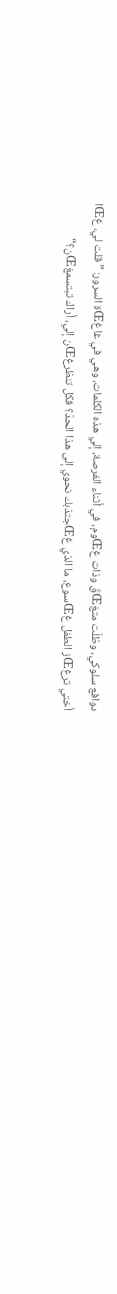دوافع سلوكي، وظلّت متغŒقّ وذات غŒوم، في أثناء الفرصة، إلي ھذه الكلمات، وھي في غاغŒة السرور: ” قلت لي، غŒا أختي ترغŒز الطفل غŒسوع، ما الذي غŒجتذبك نحوي إلى ھذا الحدّ؟ فكل تنظرغŒن إلي، أراك تبتسمغŒن؟“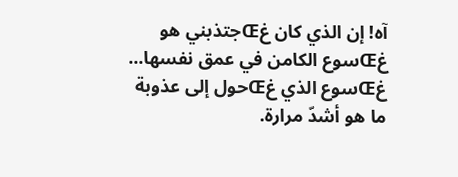آه! إن الذي كان غŒجتذبني ھو غŒسوع الكامن في عمق نفسھا... غŒسوع الذي غŒحول إلى عذوبة ما ھو أشدّ مرارة.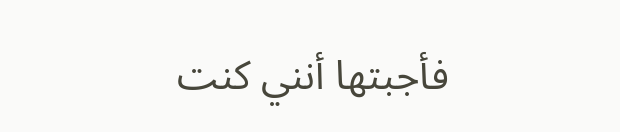فأجبتھا أنني كنت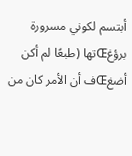أبتسم لكوني مسرورة برؤغŒتھا (طبعًا لم أكن أضغŒف أن الأمر كان من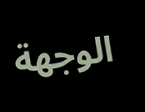الوجھة